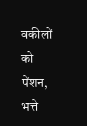वकीलों को पेंशन, भत्ते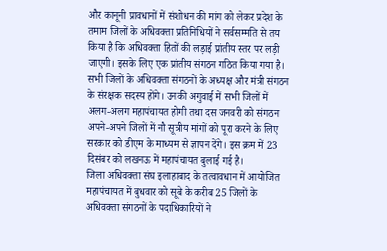और कानूनी प्रावधानों में संशोधन की मांग को लेकर प्रदेश के तमाम जिलों के अधिवक्ता प्रतिनिधियों ने सर्वसम्मति से तय किया है कि अधिवक्ता हितों की लड़ाई प्रांतीय स्तर पर लड़ी जाएगी। इसके लिए एक प्रांतीय संगठन गठित किया गया है। सभी जिलों के अधिवक्ता संगठनों के अध्यक्ष और मंत्री संगठन के संरक्षक सदस्य होंगे। उनकी अगुवाई में सभी जिलों में अलग-अलग महापंचायत होगी तथा दस जनवरी को संगठन अपने-अपने जिलों में नौ सूत्रीय मांगों को पूरा करने के लिए सरकार को डीएम के माध्यम से ज्ञापन देंगे। इस क्रम में 23 दिसंबर को लखनऊ में महापंचायत बुलाई गई है।
जिला अधिवक्ता संघ इलाहाबाद के तत्वावधान में आयोजित महापंचायत में बुधवार को सूबे के करीब 25 जिलों के अधिवक्ता संगठनों के पदाधिकारियों ने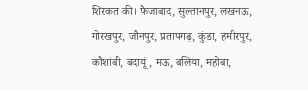शिरकत की। फैजाबाद, सुल्तानपुर, लखनऊ, गोरखपुर, जौनपुर, प्रतापगढ़, कुंडा, हमीरपुर, कौशांबी, बदायूं, मऊ, बलिया, महोबा,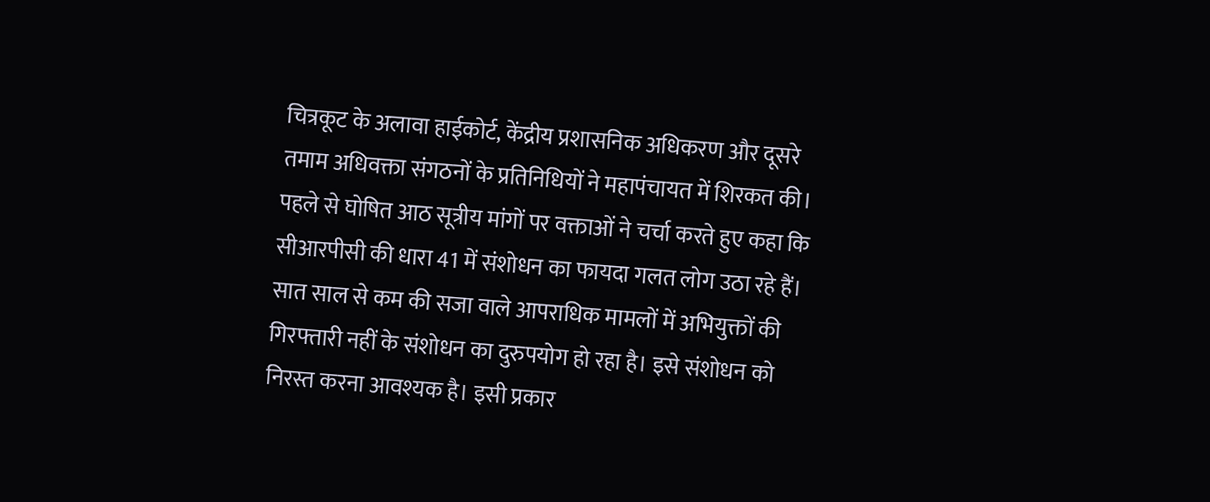चित्रकूट के अलावा हाईकोर्ट, केंद्रीय प्रशासनिक अधिकरण और दूसरे तमाम अधिवक्ता संगठनों के प्रतिनिधियों ने महापंचायत में शिरकत की।
पहले से घोषित आठ सूत्रीय मांगों पर वक्ताओं ने चर्चा करते हुए कहा कि सीआरपीसी की धारा 41 में संशोधन का फायदा गलत लोग उठा रहे हैं। सात साल से कम की सजा वाले आपराधिक मामलों में अभियुक्तों की गिरफ्तारी नहीं के संशोधन का दुरुपयोग हो रहा है। इसे संशोधन को निरस्त करना आवश्यक है। इसी प्रकार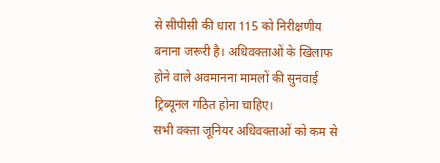से सीपीसी की धारा 115 को निरीक्षणीय बनाना जरूरी है। अधिवक्ताओं के खिलाफ होने वाले अवमानना मामलों की सुनवाई ट्रिब्यूनल गठित होना चाहिए।
सभी वक्ता जूनियर अधिवक्ताओं को कम से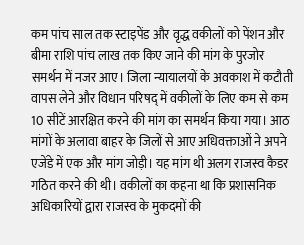कम पांच साल तक स्टाइपेंड और वृद्ध वकीलों को पेंशन और बीमा राशि पांच लाख तक किए जाने की मांग के पुरजोर समर्थन में नजर आए। जिला न्यायालयों के अवकाश में कटौती वापस लेने और विधान परिषद् में वकीलों के लिए कम से कम 10 सीटें आरक्षित करने की मांग का समर्थन किया गया। आठ मांगों के अलावा बाहर के जिलों से आए अधिवक्ताओं ने अपने एजेंडे में एक और मांग जोड़ी। यह मांग थी अलग राजस्व कैडर गठित करने की थी। वकीलों का कहना था कि प्रशासनिक अधिकारियों द्वारा राजस्व के मुकदमों की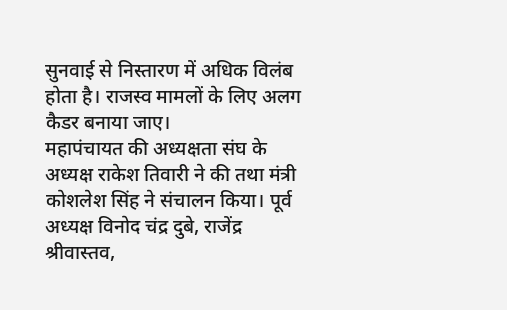सुनवाई से निस्तारण में अधिक विलंब होता है। राजस्व मामलों के लिए अलग कैडर बनाया जाए।
महापंचायत की अध्यक्षता संघ के अध्यक्ष राकेश तिवारी ने की तथा मंत्री कोशलेश सिंह ने संचालन किया। पूर्व अध्यक्ष विनोद चंद्र दुबे, राजेंद्र श्रीवास्तव,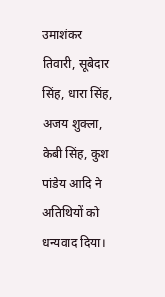उमाशंकर तिवारी, सूबेदार सिंह, धारा सिंह, अजय शुक्ला, केबी सिंह, कुश पांडेय आदि ने अतिथियों को धन्यवाद दिया।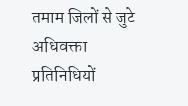तमाम जिलों से जुटे अधिवक्ता प्रतिनिधियों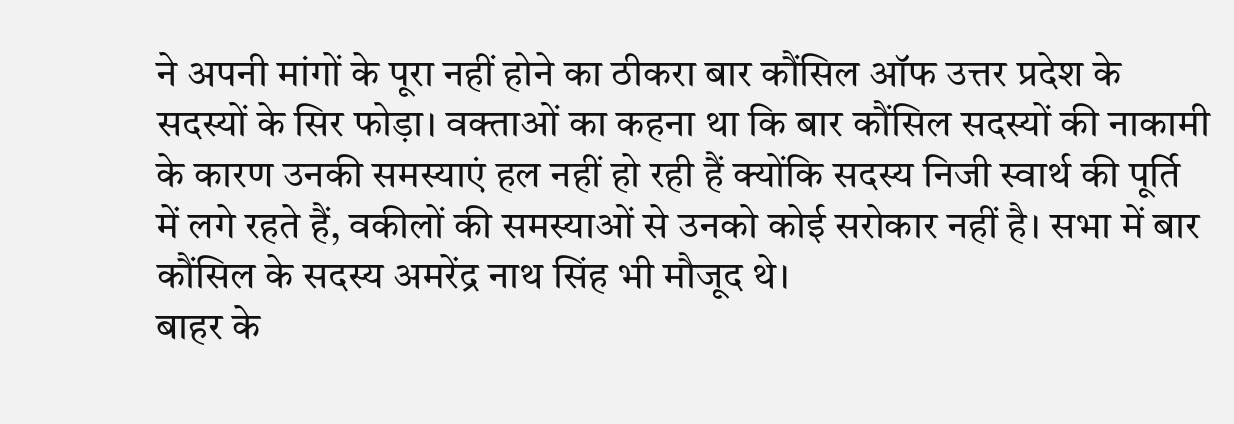ने अपनी मांगों के पूरा नहीं होने का ठीकरा बार कौंसिल ऑफ उत्तर प्रदेश के सदस्यों के सिर फोड़ा। वक्ताओं का कहना था कि बार कौंसिल सदस्यों की नाकामी के कारण उनकी समस्याएं हल नहीं हो रही हैं क्योंकि सदस्य निजी स्वार्थ की पूर्ति में लगे रहते हैं, वकीलों की समस्याओं से उनको कोई सरोकार नहीं है। सभा में बार कौंसिल के सदस्य अमरेंद्र नाथ सिंह भी मौजूद थे।
बाहर के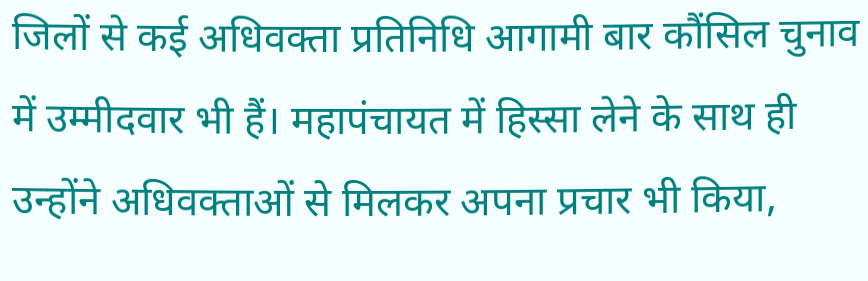जिलों से कई अधिवक्ता प्रतिनिधि आगामी बार कौंसिल चुनाव में उम्मीदवार भी हैं। महापंचायत में हिस्सा लेने के साथ ही उन्होंने अधिवक्ताओं से मिलकर अपना प्रचार भी किया,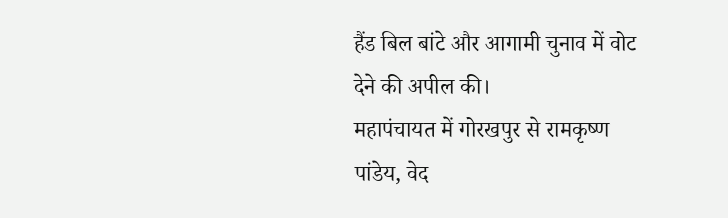हैंड बिल बांटे और आगामी चुनाव में वोट देने की अपील की।
महापंचायत में गोरखपुर से रामकृष्ण पांडेय, वेद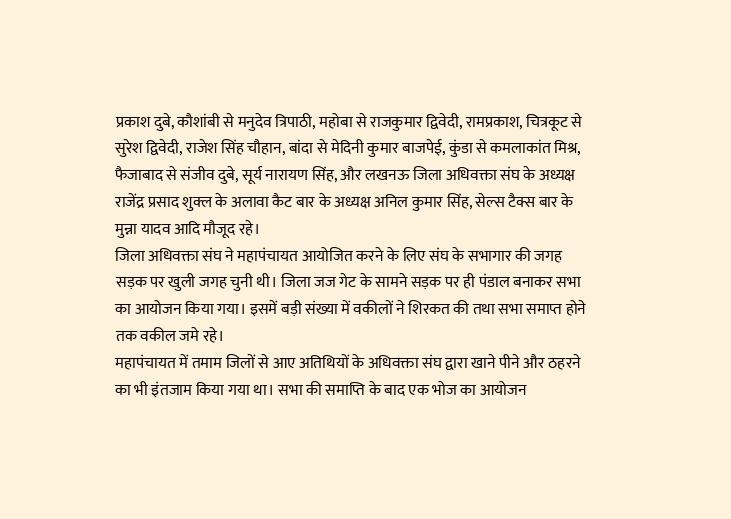प्रकाश दुबे, कौशांबी से मनुदेव त्रिपाठी, महोबा से राजकुमार द्विवेदी, रामप्रकाश, चित्रकूट से सुरेश द्विवेदी, राजेश सिंह चौहान, बांदा से मेदिनी कुमार बाजपेई, कुंडा से कमलाकांत मिश्र, फैजाबाद से संजीव दुबे, सूर्य नारायण सिंह, और लखनऊ जिला अधिवक्ता संघ के अध्यक्ष राजेंद्र प्रसाद शुक्ल के अलावा कैट बार के अध्यक्ष अनिल कुमार सिंह, सेल्स टैक्स बार के मुन्ना यादव आदि मौजूद रहे।
जिला अधिवक्ता संघ ने महापंचायत आयोजित करने के लिए संघ के सभागार की जगह सड़क पर खुली जगह चुनी थी। जिला जज गेट के सामने सड़क पर ही पंडाल बनाकर सभा का आयोजन किया गया। इसमें बड़ी संख्या में वकीलों ने शिरकत की तथा सभा समाप्त होने तक वकील जमे रहे।
महापंचायत में तमाम जिलों से आए अतिथियों के अधिवक्ता संघ द्वारा खाने पीने और ठहरने का भी इंतजाम किया गया था। सभा की समाप्ति के बाद एक भोज का आयोजन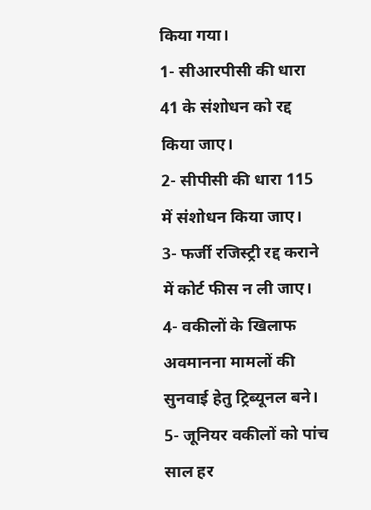किया गया।
1- सीआरपीसी की धारा 41 के संशोधन को रद्द किया जाए।
2- सीपीसी की धारा 115 में संशोधन किया जाए।
3- फर्जी रजिस्ट्री रद्द कराने में कोर्ट फीस न ली जाए।
4- वकीलों के खिलाफ अवमानना मामलों की सुनवाई हेतु ट्रिब्यूनल बने।
5- जूनियर वकीलों को पांच साल हर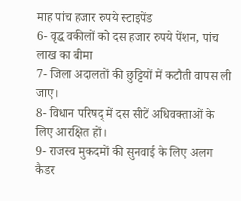माह पांच हजार रुपये स्टाइपेंड
6- वृद्ध वकीलों को दस हजार रुपये पेंशन, पांच लाख का बीमा
7- जिला अदालतों की छुट्टियों में कटौती वापस ली जाए।
8- विधान परिषद् में दस सीटें अधिवक्ताओं के लिए आरक्षित हों।
9- राजस्व मुकदमों की सुनवाई के लिए अलग कैडर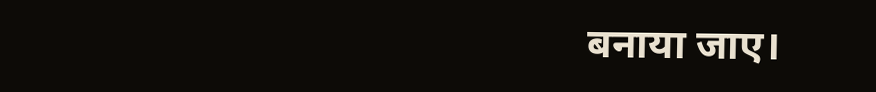बनाया जाए।